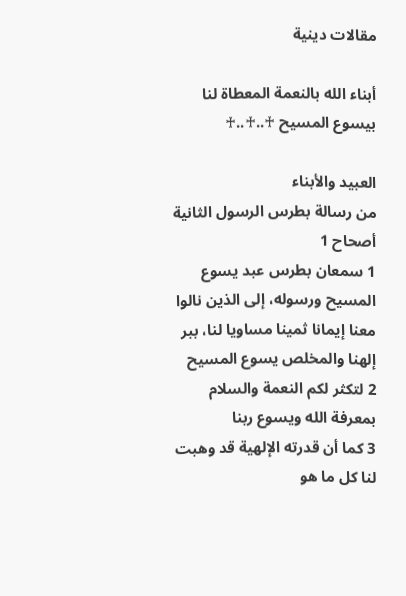مقالات دينية

أبناء الله بالنعمة المعطاة لنا بيسوع المسيح ♰..♰..♰

العبيد والأبناء
من رسالة بطرس الرسول الثانية أصحاح 1
1 سمعان بطرس عبد يسوع المسيح ورسوله، إلى الذين نالوا معنا إيمانا ثمينا مساويا لنا، ببر إلهنا والمخلص يسوع المسيح
2 لتكثر لكم النعمة والسلام بمعرفة الله ويسوع ربنا
3 كما أن قدرته الإلهية قد وهبت لنا كل ما هو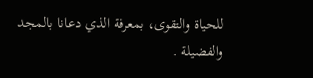للحياة والتقوى، بمعرفة الذي دعانا بالمجد والفضيلة .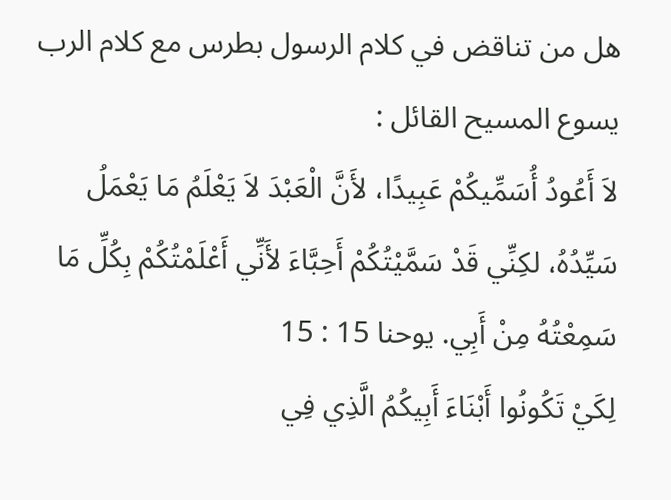هل من تناقض في كلام الرسول بطرس مع كلام الرب يسوع المسيح القائل :
لاَ أَعُودُ أُسَمِّيكُمْ عَبِيدًا، لأَنَّ الْعَبْدَ لاَ يَعْلَمُ مَا يَعْمَلُ سَيِّدُهُ، لكِنِّي قَدْ سَمَّيْتُكُمْ أَحِبَّاءَ لأَنِّي أَعْلَمْتُكُمْ بِكُلِّ مَا سَمِعْتُهُ مِنْ أَبِي. يوحنا 15 : 15
لِكَيْ تَكُونُوا أَبْنَاءَ أَبِيكُمُ الَّذِي فِي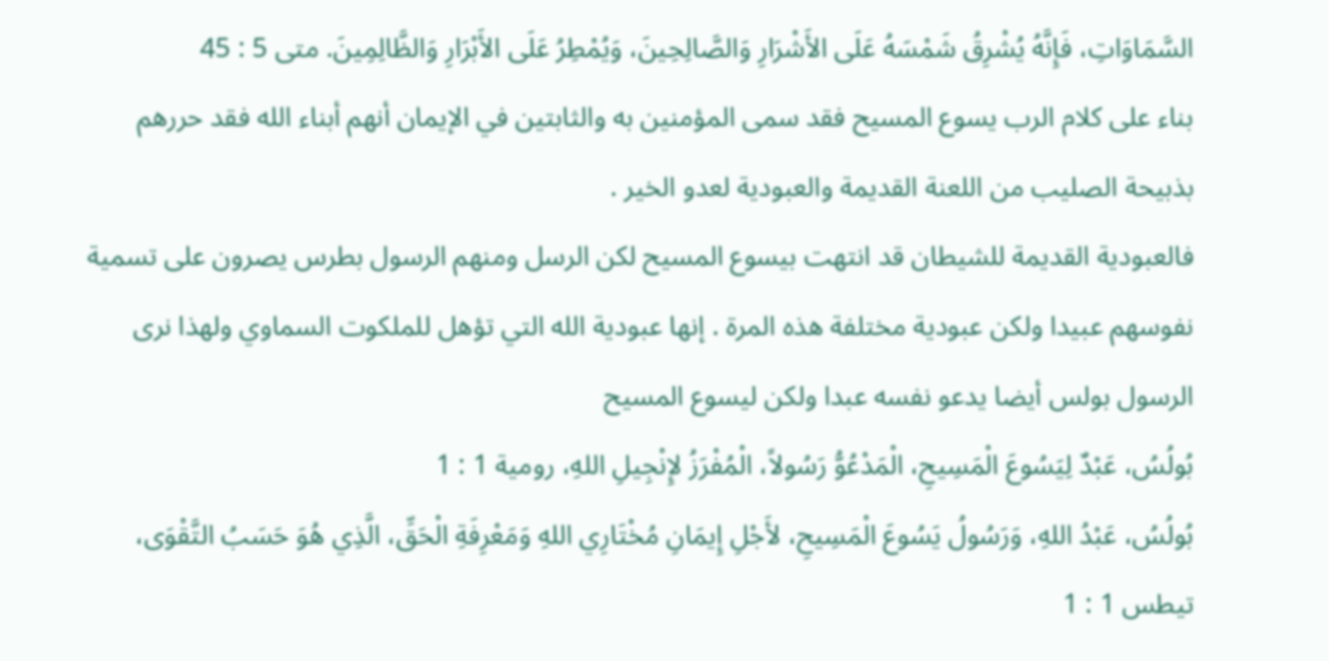السَّمَاوَاتِ، فَإِنَّهُ يُشْرِقُ شَمْسَهُ عَلَى الأَشْرَارِ وَالصَّالِحِينَ، وَيُمْطِرُ عَلَى الأَبْرَارِ وَالظَّالِمِينَ. متى 5 : 45
بناء على كلام الرب يسوع المسيح فقد سمى المؤمنين به والثابتين في الإيمان أنهم أبناء الله فقد حررهم بذبيحة الصليب من اللعنة القديمة والعبودية لعدو الخير .
فالعبودية القديمة للشيطان قد انتهت بيسوع المسيح لكن الرسل ومنهم الرسول بطرس يصرون على تسمية نفوسهم عبيدا ولكن عبودية مختلفة هذه المرة . إنها عبودية الله التي تؤهل للملكوت السماوي ولهذا نرى الرسول بولس أيضا يدعو نفسه عبدا ولكن ليسوع المسيح
بُولُسُ، عَبْدٌ لِيَسُوعَ الْمَسِيحِ، الْمَدْعُوُّ رَسُولاً، الْمُفْرَزُ لإِنْجِيلِ اللهِ، رومية 1 : 1
بُولُسُ، عَبْدُ اللهِ، وَرَسُولُ يَسُوعَ الْمَسِيحِ، لأَجْلِ إِيمَانِ مُخْتَارِي اللهِ وَمَعْرِفَةِ الْحَقِّ، الَّذِي هُوَ حَسَبُ التَّقْوَى، تيطس 1 : 1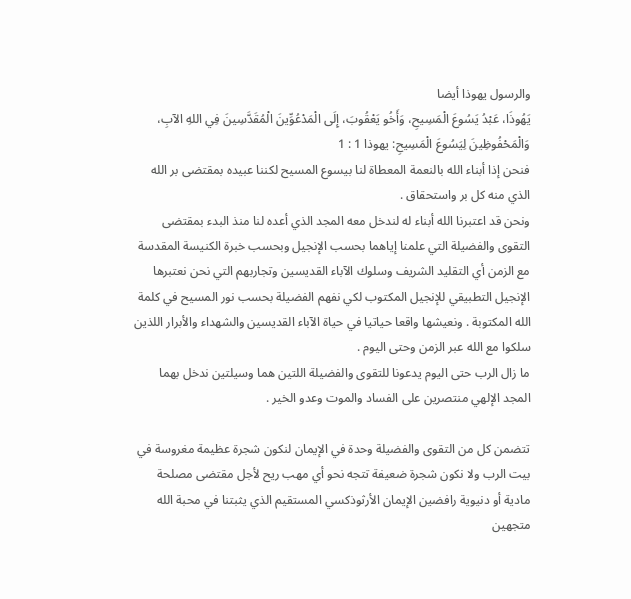والرسول يهوذا أيضا
يَهُوذَا، عَبْدُ يَسُوعَ الْمَسِيحِ، وَأَخُو يَعْقُوبَ، إِلَى الْمَدْعُوِّينَ الْمُقَدَّسِينَ فِي اللهِ الآبِ، وَالْمَحْفُوظِينَ لِيَسُوعَ الْمَسِيحِ: يهوذا 1 : 1
فنحن إذا أبناء الله بالنعمة المعطاة لنا بيسوع المسيح لكننا عبيده بمقتضى بر الله الذي منه كل بر واستحقاق .
ونحن قد اعتبرنا الله أبناء له لندخل معه المجد الذي أعده لنا منذ البدء بمقتضى التقوى والفضيلة التي علمنا إياهما بحسب الإنجيل وبحسب خبرة الكنيسة المقدسة مع الزمن أي التقليد الشريف وسلوك الآباء القديسين وتجاربهم التي نحن نعتبرها الإنجيل التطبيقي للإنجيل المكتوب لكي نفهم الفضيلة بحسب نور المسيح في كلمة الله المكتوبة . ونعيشها واقعا حياتيا في حياة الآباء القديسين والشهداء والأبرار اللذين سلكوا مع الله عبر الزمن وحتى اليوم .
ما زال الرب حتى اليوم يدعونا للتقوى والفضيلة اللتين هما وسيلتين ندخل بهما المجد الإلهي منتصرين على الفساد والموت وعدو الخير .

تتضمن كل من التقوى والفضيلة وحدة في الإيمان لنكون شجرة عظيمة مغروسة في بيت الرب ولا نكون شجرة ضعيفة تتجه نحو أي مهب ريح لأجل مقتضى مصلحة مادية أو دنيوية رافضين الإيمان الأرثوذكسي المستقيم الذي يثبتنا في محبة الله متجهين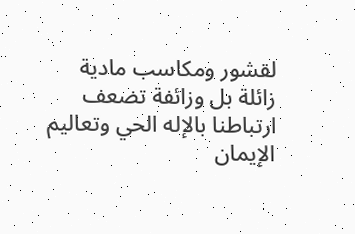لقشور ومكاسب مادية زائلة بل وزائفة تضعف ارتباطنا بالإله الحي وتعاليم الإيمان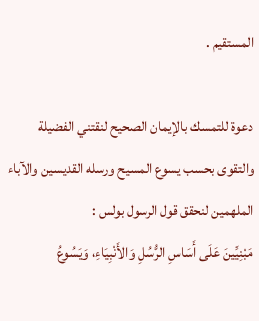المستقيم .

دعوة للتمسك بالإيمان الصحيح لنقتني الفضيلة والتقوى بحسب يسوع المسيح ورسله القديسين والآباء الملهمين لنحقق قول الرسول بولس :
مَبْنِيِّينَ عَلَى أَسَاسِ الرُّسُلِ وَالأَنْبِيَاءِ، وَيَسُوعُ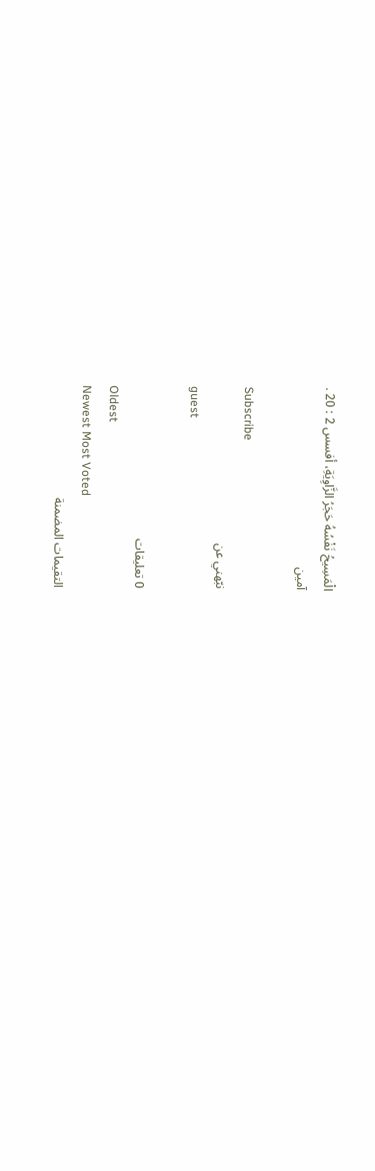الْمَسِيحُ نَفْسُهُ حَجَرُ الزَّاوِيَةِ، أفسس 2 : 20 .
آمين

Subscribe
نبّهني عن
guest

0 تعليقات
Oldest
Newest Most Voted
التقيمات المضمنة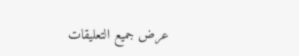عرض جميع التعليقات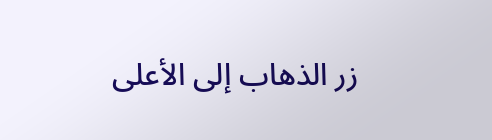زر الذهاب إلى الأعلى